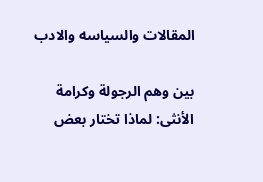المقالات والسياسه والادب

بين وهم الرجولة وكرامة الأنثى: لماذا تختار بعض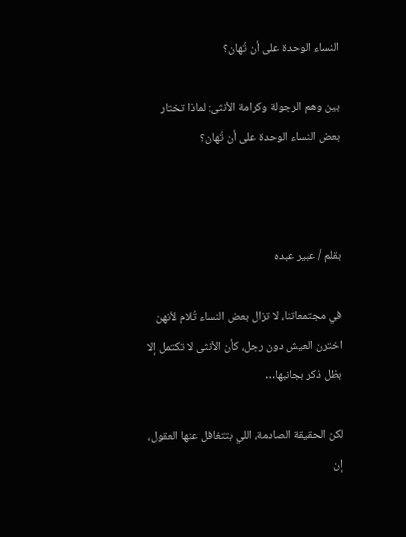النساء الوحدة على أن تُهان؟

بين وهم الرجولة وكرامة الأنثى: لماذا تختار بعض النساء الوحدة على أن تُهان؟



بقلم / عبير عبده

في مجتمعاتنا، لا تزال بعض النساء تُلام لأنهن اخترن العيش دون رجل، كأن الأنثى لا تكتمل إلا بظل ذكر بجانبها…

لكن الحقيقة الصادمة، اللي بتتغافل عنها العقول، إن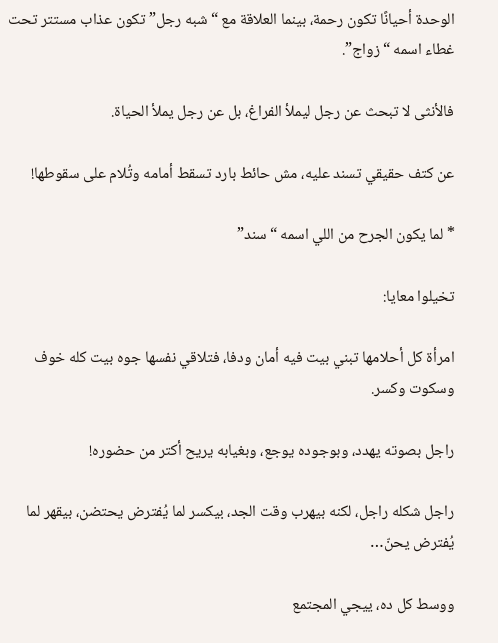الوحدة أحيانًا تكون رحمة، بينما العلاقة مع “شبه رجل” تكون عذاب مستتر تحت غطاء اسمه “زواج”.

فالأنثى لا تبحث عن رجل ليملأ الفراغ، بل عن رجل يملأ الحياة.

عن كتف حقيقي تسند عليه، مش حائط بارد تسقط أمامه وتُلام على سقوطها!

* لما يكون الجرح من اللي اسمه “سند”

تخيلوا معايا:

امرأة كل أحلامها تبني بيت فيه أمان ودفا، فتلاقي نفسها جوه بيت كله خوف وسكوت وكسر.

راجل بصوته يهدد، وبوجوده يوجع، وبغيابه يريح أكتر من حضوره!

راجل شكله راجل، لكنه بيهرب وقت الجد، بيكسر لما يُفترض يحتضن، بيقهر لما يُفترض يحنّ…

ووسط كل ده، ييجي المجتمع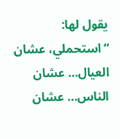يقول لها: “استحملي، عشان العيال… عشان الناس… عشان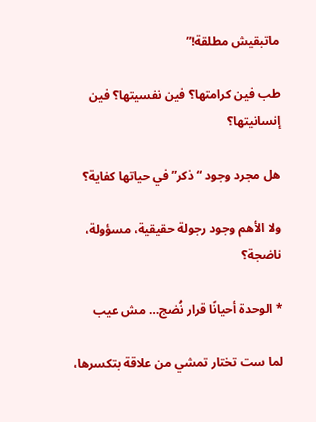ماتبقيش مطلقة!”

طب فين كرامتها؟ فين نفسيتها؟ فين إنسانيتها؟

هل مجرد وجود “ذكر” في حياتها كفاية؟

ولا الأهم وجود رجولة حقيقية، مسؤولة، ناضجة؟

* الوحدة أحيانًا قرار نُضج… مش عيب

لما ست تختار تمشي من علاقة بتكسرها،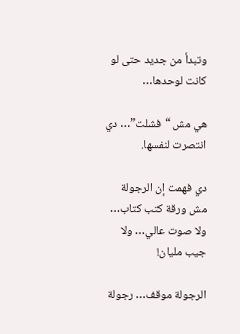وتبدأ من جديد حتى لو كانت لوحدها…

هي مش “فشلت”… دي انتصرت لنفسها.

دي فهمت إن الرجولة مش ورقة كتب كتاب… ولا صوت عالي… ولا جيب مليان!

الرجولة موقف… رجولة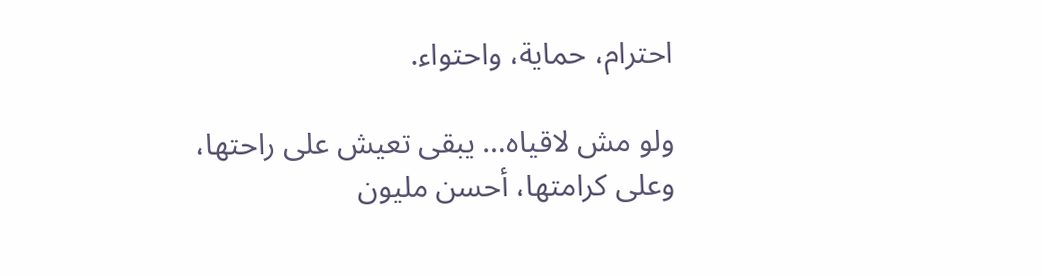احترام، حماية، واحتواء.

ولو مش لاقياه… يبقى تعيش على راحتها، وعلى كرامتها، أحسن مليون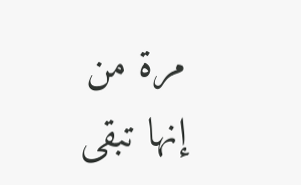مرة من إنها تبقى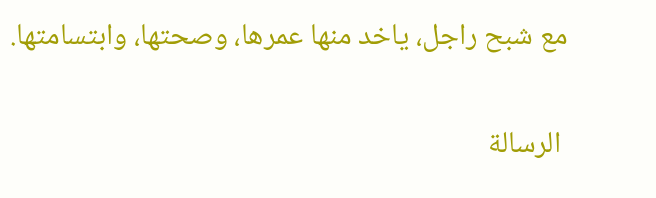مع شبح راجل، ياخد منها عمرها، وصحتها، وابتسامتها.

 الرسالة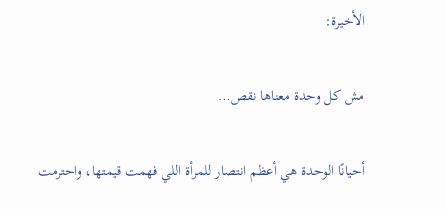الأخيرة:

مش كل وحدة معناها نقص…

أحيانًا الوحدة هي أعظم انتصار للمرأة اللي فهمت قيمتها، واحترمت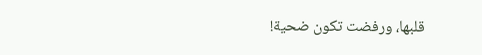قلبها، ورفضت تكون ضحية!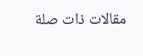مقالات ذات صلة